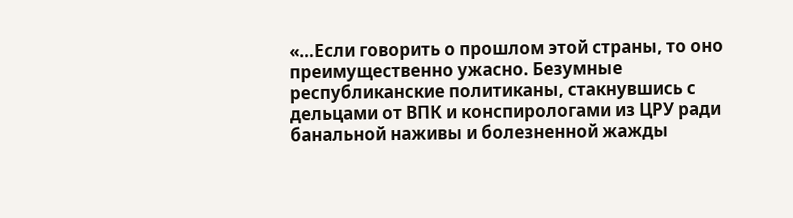«…Если говорить о прошлом этой страны, то оно преимущественно ужасно. Безумные республиканские политиканы, стакнувшись с дельцами от ВПК и конспирологами из ЦРУ ради банальной наживы и болезненной жажды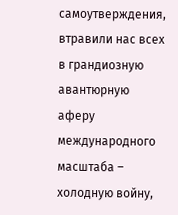самоутверждения, втравили нас всех в грандиозную авантюрную аферу международного масштаба – холодную войну,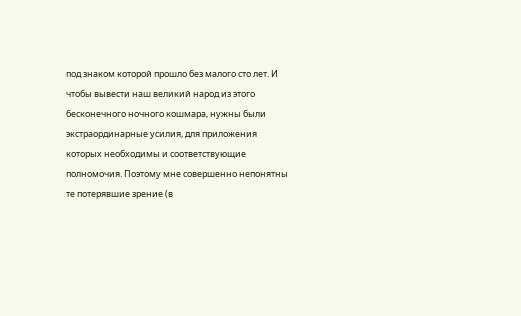под знаком которой прошло без малого сто лет. И чтобы вывести наш великий народ из этого бесконечного ночного кошмара, нужны были экстраординарные усилия, для приложения которых необходимы и соответствующие полномочия. Поэтому мне совершенно непонятны те потерявшие зрение (в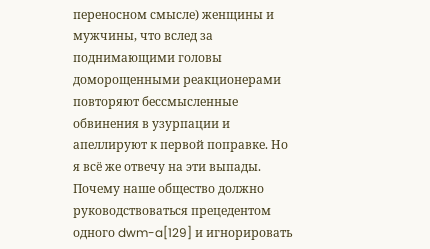переносном смысле) женщины и мужчины, что вслед за поднимающими головы доморощенными реакционерами повторяют бессмысленные обвинения в узурпации и апеллируют к первой поправке. Но я всё же отвечу на эти выпады. Почему наше общество должно руководствоваться прецедентом одного dwm-a[129] и игнорировать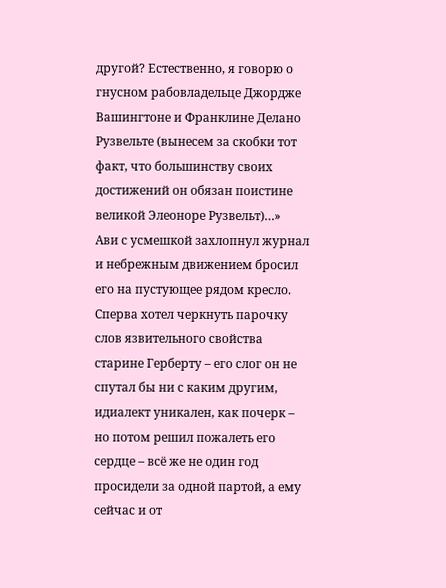другой? Естественно, я говорю о гнусном рабовладельце Джордже Вашингтоне и Франклине Делано Рузвельте (вынесем за скобки тот факт, что большинству своих достижений он обязан поистине великой Элеоноре Рузвельт)…»
Ави с усмешкой захлопнул журнал и небрежным движением бросил его на пустующее рядом кресло. Сперва хотел черкнуть парочку слов язвительного свойства старине Герберту – его слог он не спутал бы ни с каким другим, идиалект уникален, как почерк – но потом решил пожалеть его сердце – всё же не один год просидели за одной партой, а ему сейчас и от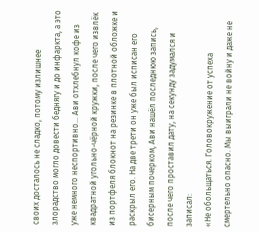своих досталось не сладко, потому излишнее злорадство могло довести беднягу и до инфаркта, а это уже немного неспортивно… Ави отхлебнул кофе из квадратной угольно-чёрной кружки, после чего извлёк из портфеля блокнот на резинке в плотной обложке и раскрыл его. На две трети он уже был исписан его бисерным почерком, Ави нашёл последнюю запись, после чего проставил дату, на секунду задумался и записал:
«Не обольщаться. Головокружение от успеха смертельно опасно. Мы выиграли не войну и даже не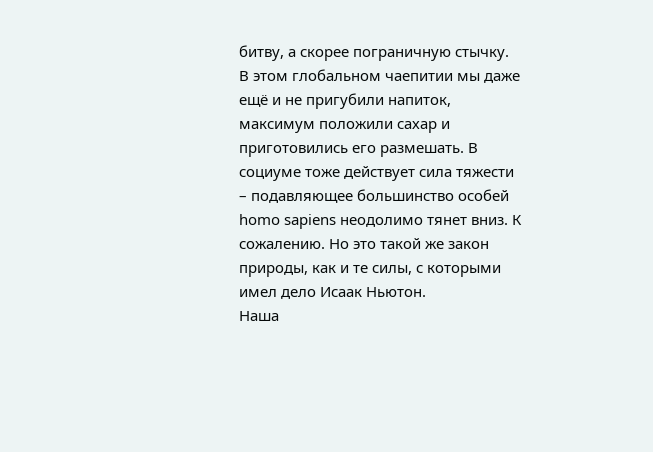битву, а скорее пограничную стычку. В этом глобальном чаепитии мы даже ещё и не пригубили напиток, максимум положили сахар и приготовились его размешать. В социуме тоже действует сила тяжести – подавляющее большинство особей homo sapiens неодолимо тянет вниз. К сожалению. Но это такой же закон природы, как и те силы, с которыми имел дело Исаак Ньютон.
Наша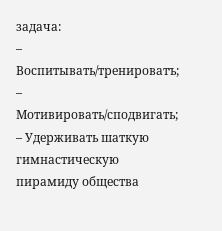задача:
– Воспитывать/тренироватъ;
– Мотивировать/сподвигать;
– Удерживать шаткую гимнастическую пирамиду общества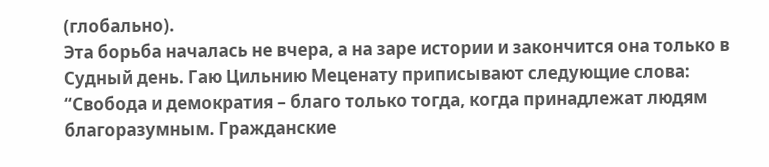(глобально).
Эта борьба началась не вчера, а на заре истории и закончится она только в Судный день. Гаю Цильнию Меценату приписывают следующие слова:
“Свобода и демократия – благо только тогда, когда принадлежат людям благоразумным. Гражданские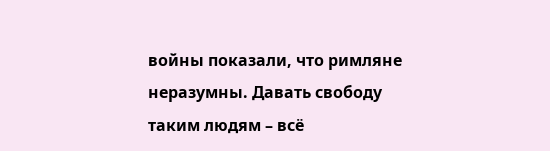войны показали, что римляне неразумны. Давать свободу таким людям – всё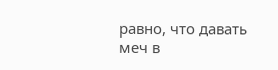равно, что давать меч в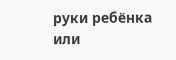руки ребёнка или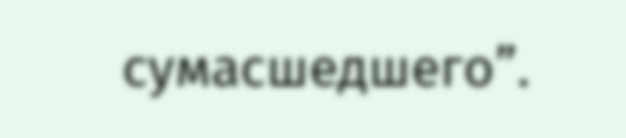сумасшедшего”.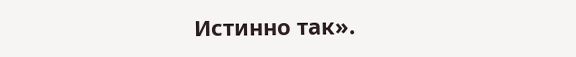Истинно так».